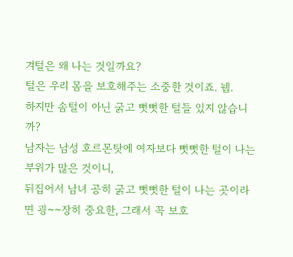겨털은 왜 나는 것일까요?
털은 우리 몸을 보호해주는 소중한 것이죠. 뉍.
하지만 솜털이 아닌 굵고 뻣뻣한 털들 있지 않습니까?
남자는 남성 호르몬탓에 여자보다 뻣뻣한 털이 나는 부위가 많은 것이니,
뒤집어서 남녀 공히 굵고 뻣뻣한 털이 나는 곳이라면 굉~~장히 중요한, 그래서 꼭 보호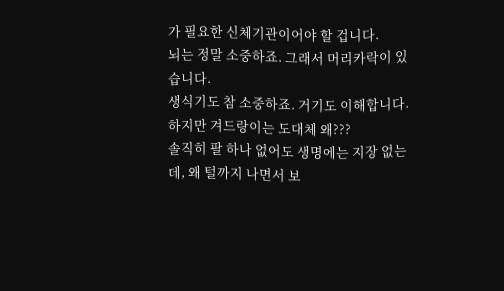가 필요한 신체기관이어야 할 겁니다.
뇌는 정말 소중하죠. 그래서 머리카락이 있습니다.
생식기도 참 소중하죠. 거기도 이해합니다.
하지만 겨드랑이는 도대체 왜???
솔직히 팔 하나 없어도 생명에는 지장 없는데, 왜 털까지 나면서 보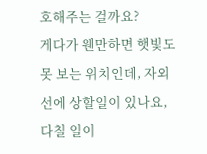호해주는 걸까요?
게다가 웬만하면 햇빛도 못 보는 위치인데, 자외선에 상할일이 있나요, 다칠 일이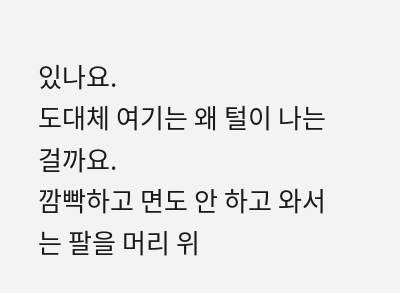있나요.
도대체 여기는 왜 털이 나는걸까요.
깜빡하고 면도 안 하고 와서는 팔을 머리 위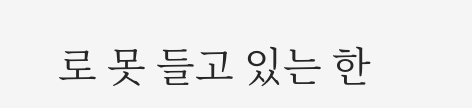로 못 들고 있는 한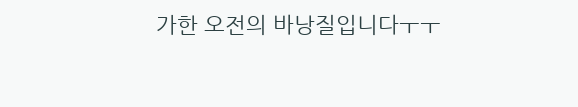가한 오전의 바낭질입니다ㅜㅜ